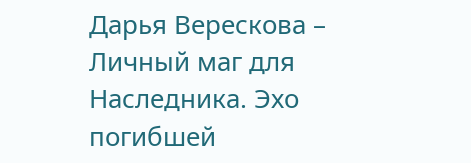Дарья Верескова – Личный маг для Наследника. Эхо погибшей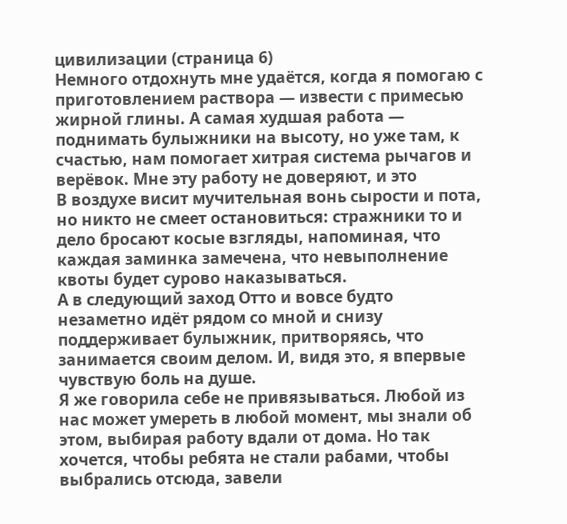цивилизации (страница 6)
Немного отдохнуть мне удаётся, когда я помогаю с приготовлением раствора — извести с примесью жирной глины. А самая худшая работа — поднимать булыжники на высоту, но уже там, к счастью, нам помогает хитрая система рычагов и верёвок. Мне эту работу не доверяют, и это
В воздухе висит мучительная вонь сырости и пота, но никто не смеет остановиться: стражники то и дело бросают косые взгляды, напоминая, что каждая заминка замечена, что невыполнение квоты будет сурово наказываться.
А в следующий заход Отто и вовсе будто незаметно идёт рядом со мной и снизу поддерживает булыжник, притворяясь, что занимается своим делом. И, видя это, я впервые чувствую боль на душе.
Я же говорила себе не привязываться. Любой из нас может умереть в любой момент, мы знали об этом, выбирая работу вдали от дома. Но так хочется, чтобы ребята не стали рабами, чтобы выбрались отсюда, завели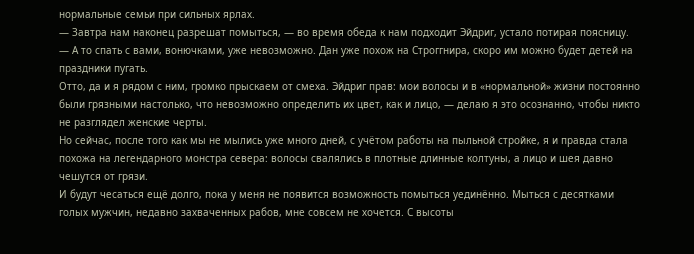нормальные семьи при сильных ярлах.
— Завтра нам наконец разрешат помыться, — во время обеда к нам подходит Эйдриг, устало потирая поясницу. — А то спать с вами, вонючками, уже невозможно. Дан уже похож на Строггнира, скоро им можно будет детей на праздники пугать.
Отто, да и я рядом с ним, громко прыскаем от смеха. Эйдриг прав: мои волосы и в «нормальной» жизни постоянно были грязными настолько, что невозможно определить их цвет, как и лицо, — делаю я это осознанно, чтобы никто не разглядел женские черты.
Но сейчас, после того как мы не мылись уже много дней, с учётом работы на пыльной стройке, я и правда стала похожа на легендарного монстра севера: волосы свалялись в плотные длинные колтуны, а лицо и шея давно чешутся от грязи.
И будут чесаться ещё долго, пока у меня не появится возможность помыться уединённо. Мыться с десятками голых мужчин, недавно захваченных рабов, мне совсем не хочется. С высоты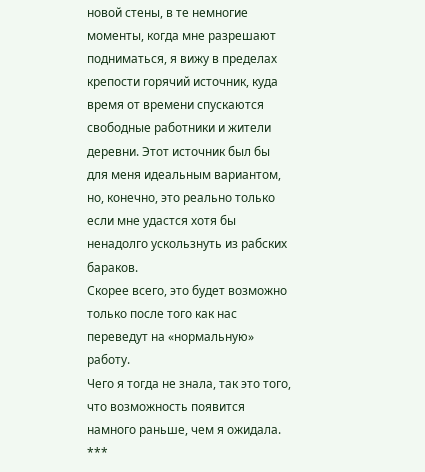новой стены, в те немногие моменты, когда мне разрешают подниматься, я вижу в пределах крепости горячий источник, куда время от времени спускаются свободные работники и жители деревни. Этот источник был бы для меня идеальным вариантом, но, конечно, это реально только если мне удастся хотя бы ненадолго ускользнуть из рабских бараков.
Скорее всего, это будет возможно только после того как нас переведут на «нормальную» работу.
Чего я тогда не знала, так это того, что возможность появится намного раньше, чем я ожидала.
***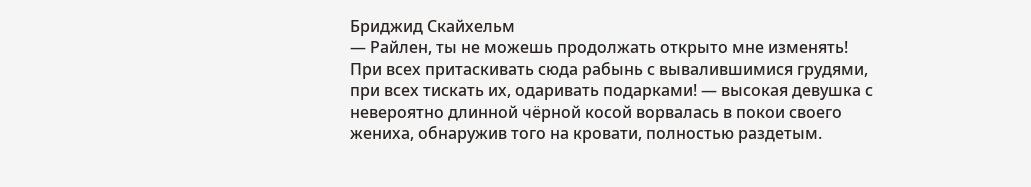Бриджид Скайхельм
— Райлен, ты не можешь продолжать открыто мне изменять! При всех притаскивать сюда рабынь с вывалившимися грудями, при всех тискать их, одаривать подарками! — высокая девушка с невероятно длинной чёрной косой ворвалась в покои своего жениха, обнаружив того на кровати, полностью раздетым.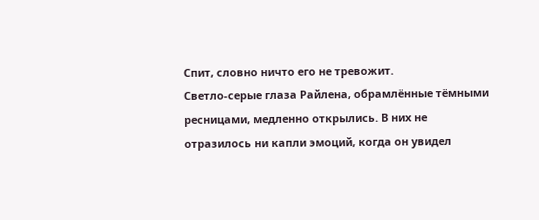Спит, словно ничто его не тревожит.
Светло-серые глаза Райлена, обрамлённые тёмными ресницами, медленно открылись. В них не отразилось ни капли эмоций, когда он увидел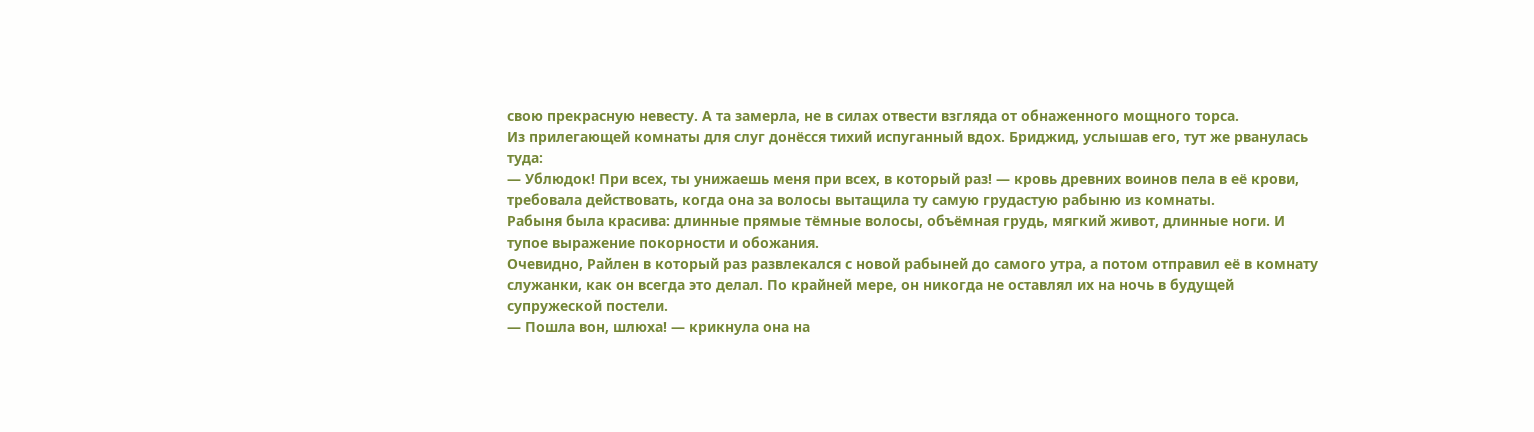свою прекрасную невесту. А та замерла, не в силах отвести взгляда от обнаженного мощного торса.
Из прилегающей комнаты для слуг донёсся тихий испуганный вдох. Бриджид, услышав его, тут же рванулась туда:
— Ублюдок! При всех, ты унижаешь меня при всех, в который раз! — кровь древних воинов пела в её крови, требовала действовать, когда она за волосы вытащила ту самую грудастую рабыню из комнаты.
Рабыня была красива: длинные прямые тёмные волосы, объёмная грудь, мягкий живот, длинные ноги. И тупое выражение покорности и обожания.
Очевидно, Райлен в который раз развлекался с новой рабыней до самого утра, а потом отправил её в комнату служанки, как он всегда это делал. По крайней мере, он никогда не оставлял их на ночь в будущей супружеской постели.
— Пошла вон, шлюха! — крикнула она на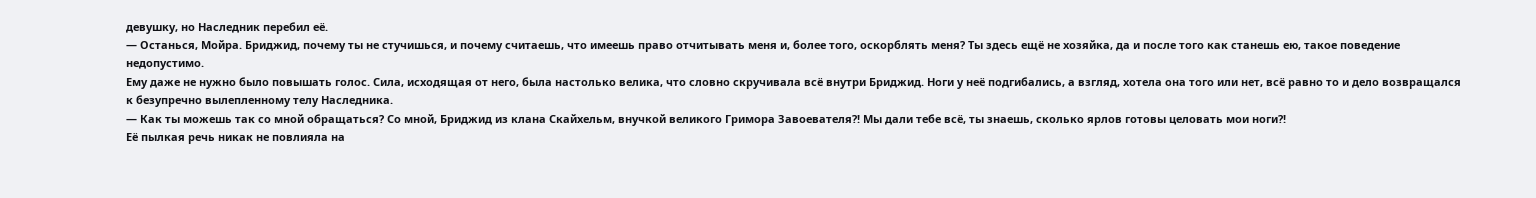девушку, но Наследник перебил её.
— Останься, Мойра. Бриджид, почему ты не стучишься, и почему считаешь, что имеешь право отчитывать меня и, более того, оскорблять меня? Ты здесь ещё не хозяйка, да и после того как станешь ею, такое поведение недопустимо.
Ему даже не нужно было повышать голос. Сила, исходящая от него, была настолько велика, что словно скручивала всё внутри Бриджид. Ноги у неё подгибались, а взгляд, хотела она того или нет, всё равно то и дело возвращался к безупречно вылепленному телу Наследника.
— Как ты можешь так со мной обращаться? Со мной, Бриджид из клана Скайхельм, внучкой великого Гримора Завоевателя?! Мы дали тебе всё, ты знаешь, сколько ярлов готовы целовать мои ноги?!
Её пылкая речь никак не повлияла на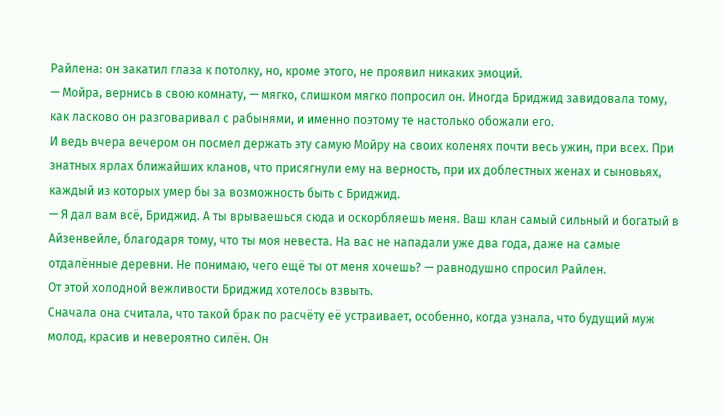Райлена: он закатил глаза к потолку, но, кроме этого, не проявил никаких эмоций.
— Мойра, вернись в свою комнату, — мягко, слишком мягко попросил он. Иногда Бриджид завидовала тому, как ласково он разговаривал с рабынями, и именно поэтому те настолько обожали его.
И ведь вчера вечером он посмел держать эту самую Мойру на своих коленях почти весь ужин, при всех. При знатных ярлах ближайших кланов, что присягнули ему на верность, при их доблестных женах и сыновьях, каждый из которых умер бы за возможность быть с Бриджид.
— Я дал вам всё, Бриджид. А ты врываешься сюда и оскорбляешь меня. Ваш клан самый сильный и богатый в Айзенвейле, благодаря тому, что ты моя невеста. На вас не нападали уже два года, даже на самые отдалённые деревни. Не понимаю, чего ещё ты от меня хочешь? — равнодушно спросил Райлен.
От этой холодной вежливости Бриджид хотелось взвыть.
Сначала она считала, что такой брак по расчёту её устраивает, особенно, когда узнала, что будущий муж молод, красив и невероятно силён. Он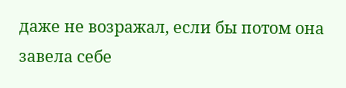даже не возражал, если бы потом она завела себе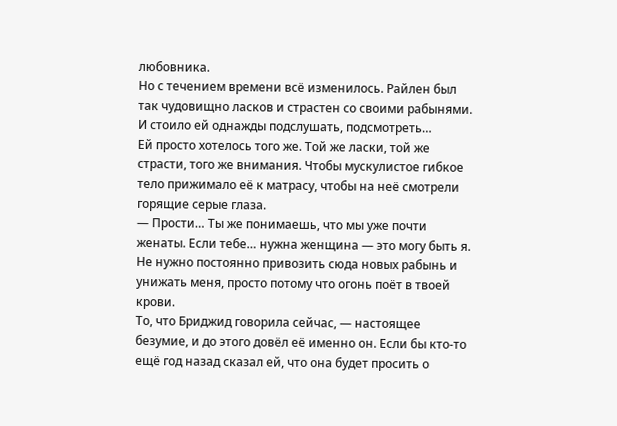любовника.
Но с течением времени всё изменилось. Райлен был так чудовищно ласков и страстен со своими рабынями. И стоило ей однажды подслушать, подсмотреть…
Ей просто хотелось того же. Той же ласки, той же страсти, того же внимания. Чтобы мускулистое гибкое тело прижимало её к матрасу, чтобы на неё смотрели горящие серые глаза.
— Прости… Ты же понимаешь, что мы уже почти женаты. Если тебе… нужна женщина — это могу быть я. Не нужно постоянно привозить сюда новых рабынь и унижать меня, просто потому что огонь поёт в твоей крови.
То, что Бриджид говорила сейчас, — настоящее безумие, и до этого довёл её именно он. Если бы кто-то ещё год назад сказал ей, что она будет просить о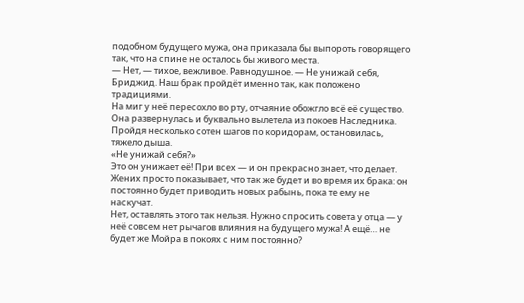подобном будущего мужа, она приказала бы выпороть говорящего так, что на спине не осталось бы живого места.
— Нет, — тихое, вежливое. Равнодушное. — Не унижай себя, Бриджид. Наш брак пройдёт именно так, как положено традициями.
На миг у неё пересохло во рту, отчаяние обожгло всё её существо. Она развернулась и буквально вылетела из покоев Наследника. Пройдя несколько сотен шагов по коридорам, остановилась, тяжело дыша.
«Не унижай себя?»
Это он унижает её! При всех — и он прекрасно знает, что делает. Жених просто показывает, что так же будет и во время их брака: он постоянно будет приводить новых рабынь, пока те ему не наскучат.
Нет, оставлять этого так нельзя. Нужно спросить совета у отца — у неё совсем нет рычагов влияния на будущего мужа! А ещё… не будет же Мойра в покоях с ним постоянно?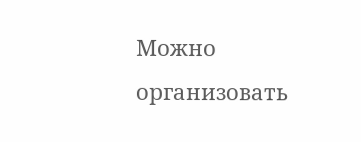Можно организовать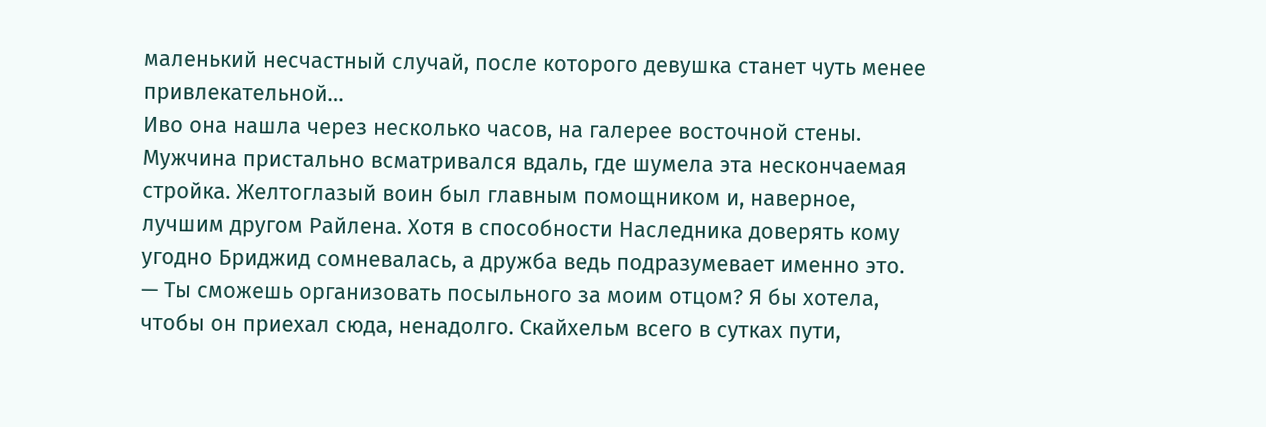маленький несчастный случай, после которого девушка станет чуть менее привлекательной…
Иво она нашла через несколько часов, на галерее восточной стены. Мужчина пристально всматривался вдаль, где шумела эта нескончаемая стройка. Желтоглазый воин был главным помощником и, наверное, лучшим другом Райлена. Хотя в способности Наследника доверять кому угодно Бриджид сомневалась, а дружба ведь подразумевает именно это.
— Ты сможешь организовать посыльного за моим отцом? Я бы хотела, чтобы он приехал сюда, ненадолго. Скайхельм всего в сутках пути,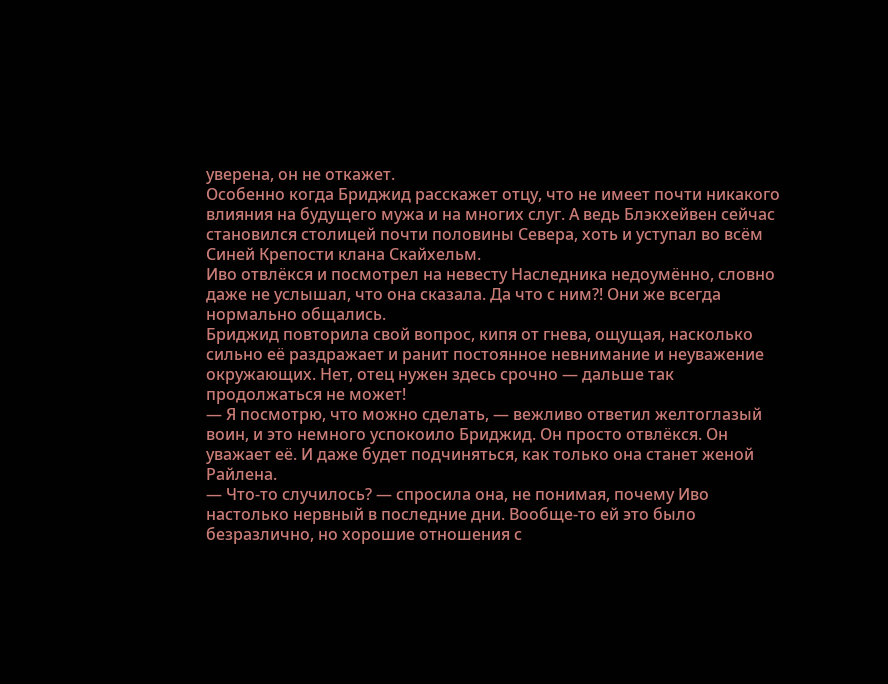уверена, он не откажет.
Особенно когда Бриджид расскажет отцу, что не имеет почти никакого влияния на будущего мужа и на многих слуг. А ведь Блэкхейвен сейчас становился столицей почти половины Севера, хоть и уступал во всём Синей Крепости клана Скайхельм.
Иво отвлёкся и посмотрел на невесту Наследника недоумённо, словно даже не услышал, что она сказала. Да что с ним?! Они же всегда нормально общались.
Бриджид повторила свой вопрос, кипя от гнева, ощущая, насколько сильно её раздражает и ранит постоянное невнимание и неуважение окружающих. Нет, отец нужен здесь срочно — дальше так продолжаться не может!
— Я посмотрю, что можно сделать, — вежливо ответил желтоглазый воин, и это немного успокоило Бриджид. Он просто отвлёкся. Он уважает её. И даже будет подчиняться, как только она станет женой Райлена.
— Что-то случилось? — спросила она, не понимая, почему Иво настолько нервный в последние дни. Вообще-то ей это было безразлично, но хорошие отношения с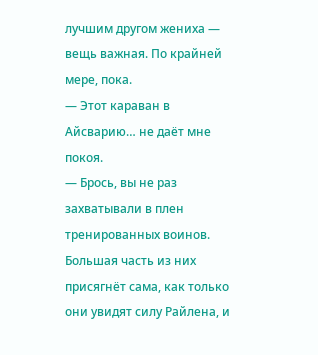лучшим другом жениха — вещь важная. По крайней мере, пока.
— Этот караван в Айсварию… не даёт мне покоя.
— Брось, вы не раз захватывали в плен тренированных воинов. Большая часть из них присягнёт сама, как только они увидят силу Райлена, и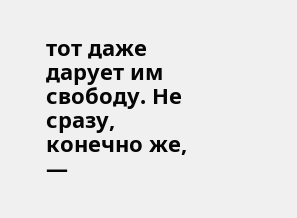тот даже дарует им свободу. Не сразу, конечно же, —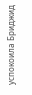успокоила Бриджид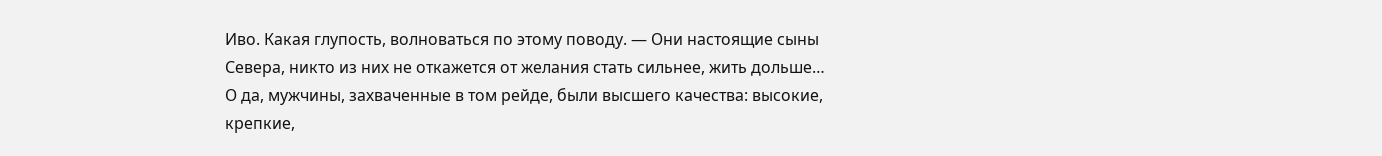Иво. Какая глупость, волноваться по этому поводу. — Они настоящие сыны Севера, никто из них не откажется от желания стать сильнее, жить дольше…
О да, мужчины, захваченные в том рейде, были высшего качества: высокие, крепкие,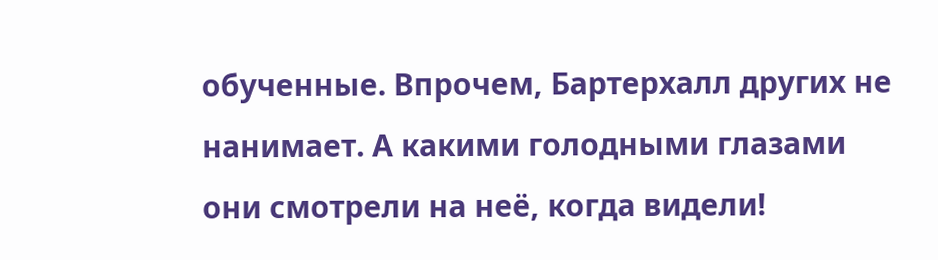обученные. Впрочем, Бартерхалл других не нанимает. А какими голодными глазами они смотрели на неё, когда видели!